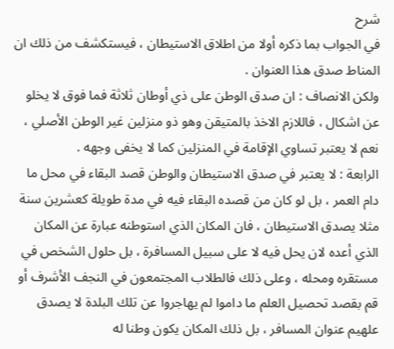شرح
في الجواب بما ذكره أولا من اطلاق الاستيطان ، فيستكشف من ذلك ان المناط صدق هذا العنوان .
ولكن الانصاف : ان صدق الوطن على ذي أوطان ثلاثة فما فوق لا يخلو عن اشكال ، فاللازم الاخذ بالمتيقن وهو ذو منزلين غير الوطن الأصلي ، نعم لا يعتبر تساوي الإقامة في المنزلين كما لا يخفى وجهه .
الرابعة : لا يعتبر في صدق الاستيطان والوطن قصد البقاء في محل ما دام العمر ، بل لو كان من قصده البقاء فيه في مدة طويلة كعشرين سنة مثلا يصدق الاستيطان ، فان المكان الذي استوطنه عبارة عن المكان الذي أعده لان يحل فيه لا على سبيل المسافرة ، بل حلول الشخص في مستقره ومحله ، وعلى ذلك فالطلاب المجتمعون في النجف الأشرف أو قم بقصد تحصيل العلم ما داموا لم يهاجروا عن تلك البلدة لا يصدق علهيم عنوان المسافر ، بل ذلك المكان يكون وطنا له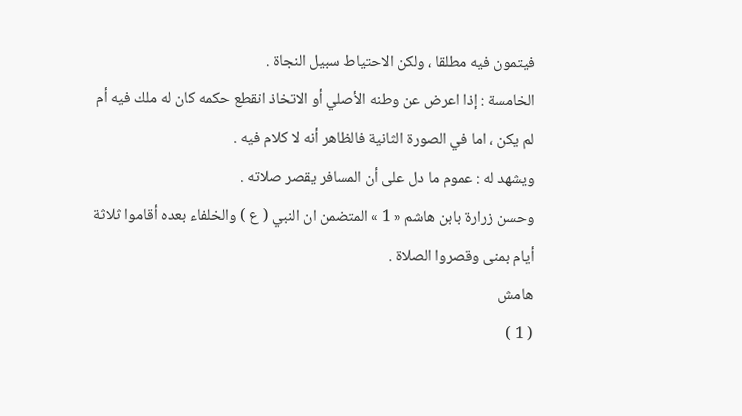فيتمون فيه مطلقا ، ولكن الاحتياط سبيل النجاة .
الخامسة : إذا اعرض عن وطنه الأصلي أو الاتخاذ انقطع حكمه كان له ملك فيه أم لم يكن ، اما في الصورة الثانية فالظاهر أنه لا كلام فيه .
ويشهد له : عموم ما دل على أن المسافر يقصر صلاته .
وحسن زرارة بابن هاشم « 1 » المتضمن ان النبي ( ع ) والخلفاء بعده أقاموا ثلاثة أيام بمنى وقصروا الصلاة .
هامش
( 1 )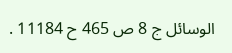الوسائل ج 8 ص 465 ح 11184 .